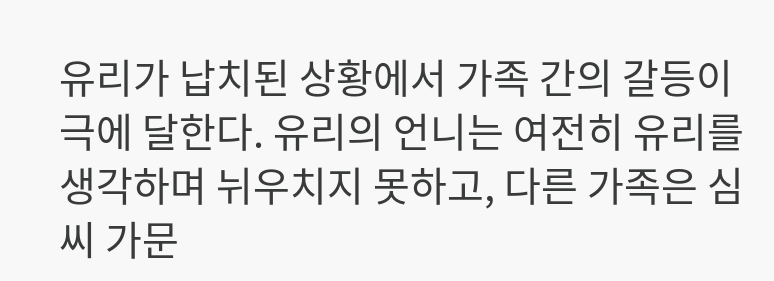유리가 납치된 상황에서 가족 간의 갈등이 극에 달한다. 유리의 언니는 여전히 유리를 생각하며 뉘우치지 못하고, 다른 가족은 심씨 가문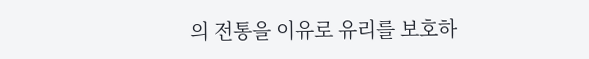의 전통을 이유로 유리를 보호하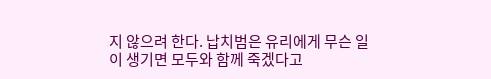지 않으려 한다. 납치범은 유리에게 무슨 일이 생기면 모두와 함께 죽겠다고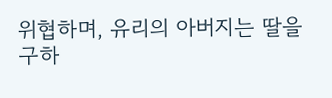위협하며, 유리의 아버지는 딸을 구하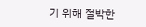기 위해 절박한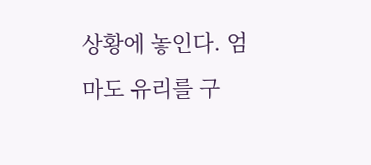상황에 놓인다. 엄마도 유리를 구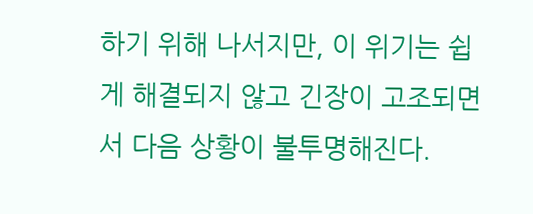하기 위해 나서지만, 이 위기는 쉽게 해결되지 않고 긴장이 고조되면서 다음 상황이 불투명해진다.